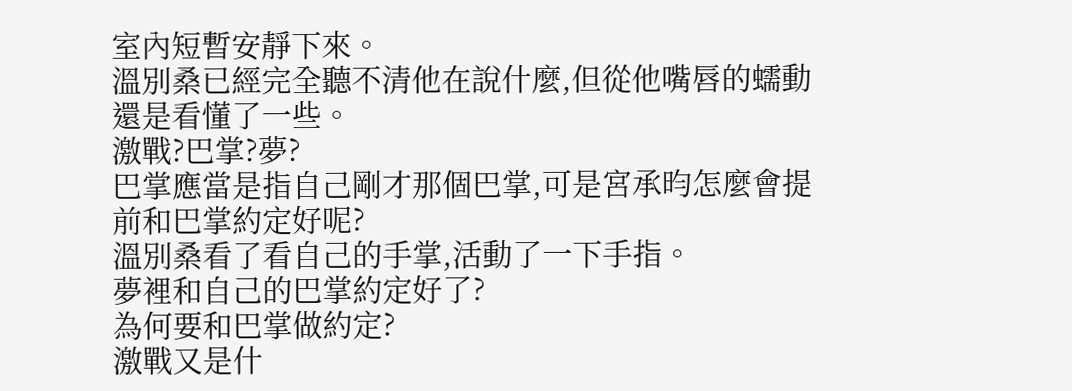室內短暫安靜下來。
溫別桑已經完全聽不清他在說什麼,但從他嘴唇的蠕動還是看懂了一些。
激戰?巴掌?夢?
巴掌應當是指自己剛才那個巴掌,可是宮承昀怎麼會提前和巴掌約定好呢?
溫別桑看了看自己的手掌,活動了一下手指。
夢裡和自己的巴掌約定好了?
為何要和巴掌做約定?
激戰又是什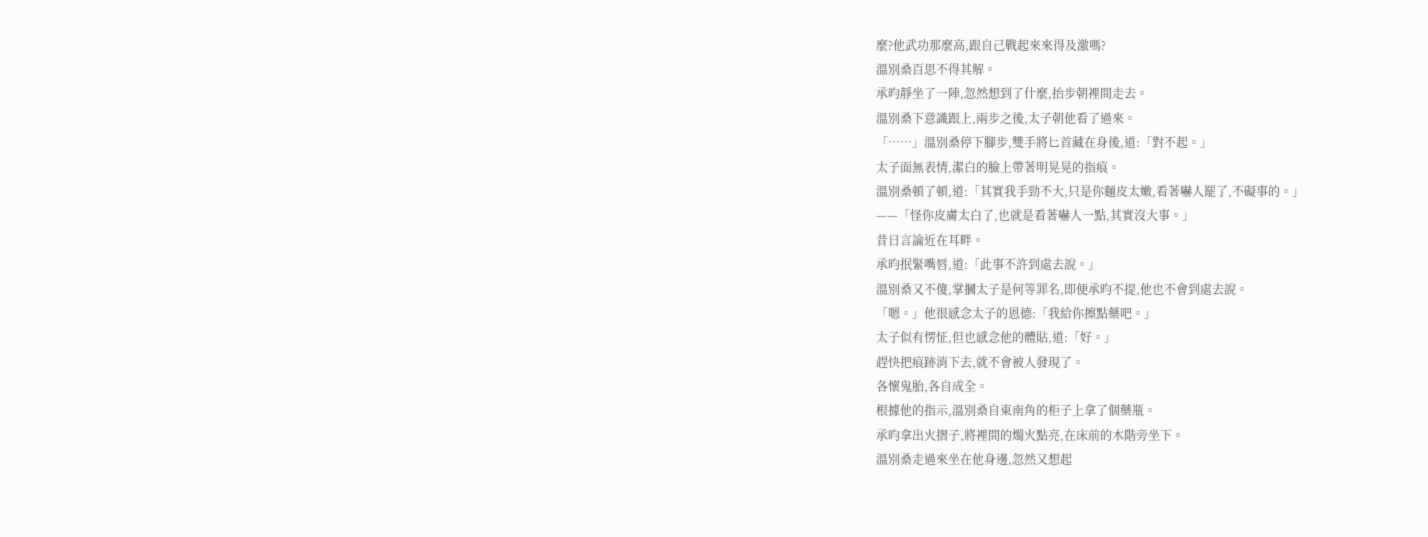麼?他武功那麼高,跟自己戰起來來得及激嗎?
溫別桑百思不得其解。
承昀靜坐了一陣,忽然想到了什麼,抬步朝裡間走去。
溫別桑下意識跟上,兩步之後,太子朝他看了過來。
「……」溫別桑停下腳步,雙手將匕首藏在身後,道:「對不起。」
太子面無表情,潔白的臉上帶著明晃晃的指痕。
溫別桑頓了頓,道:「其實我手勁不大,只是你麵皮太嫩,看著嚇人罷了,不礙事的。」
——「怪你皮膚太白了,也就是看著嚇人一點,其實沒大事。」
昔日言論近在耳畔。
承昀抿緊嘴唇,道:「此事不許到處去說。」
溫別桑又不傻,掌摑太子是何等罪名,即便承昀不提,他也不會到處去說。
「嗯。」他很感念太子的恩德:「我給你擦點藥吧。」
太子似有愣怔,但也感念他的體貼,道:「好。」
趕快把痕跡消下去,就不會被人發現了。
各懷鬼胎,各自成全。
根據他的指示,溫別桑自東南角的柜子上拿了個藥瓶。
承昀拿出火摺子,將裡間的燭火點亮,在床前的木階旁坐下。
溫別桑走過來坐在他身邊,忽然又想起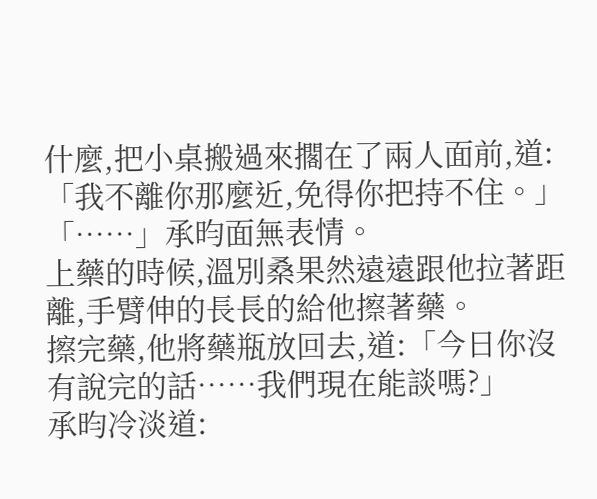什麼,把小桌搬過來擱在了兩人面前,道:「我不離你那麼近,免得你把持不住。」
「……」承昀面無表情。
上藥的時候,溫別桑果然遠遠跟他拉著距離,手臂伸的長長的給他擦著藥。
擦完藥,他將藥瓶放回去,道:「今日你沒有說完的話……我們現在能談嗎?」
承昀冷淡道: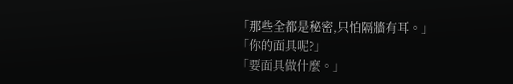「那些全都是秘密,只怕隔牆有耳。」
「你的面具呢?」
「要面具做什麼。」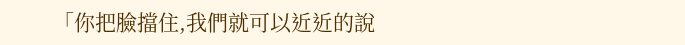「你把臉擋住,我們就可以近近的說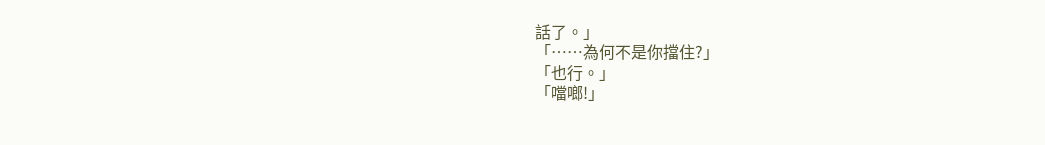話了。」
「……為何不是你擋住?」
「也行。」
「噹啷!」